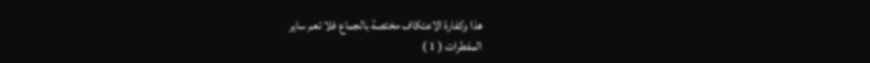هذا وكفارة الاعتكاف مختصة بالجماع فلا تعم ساير
المفطرات ( 1 )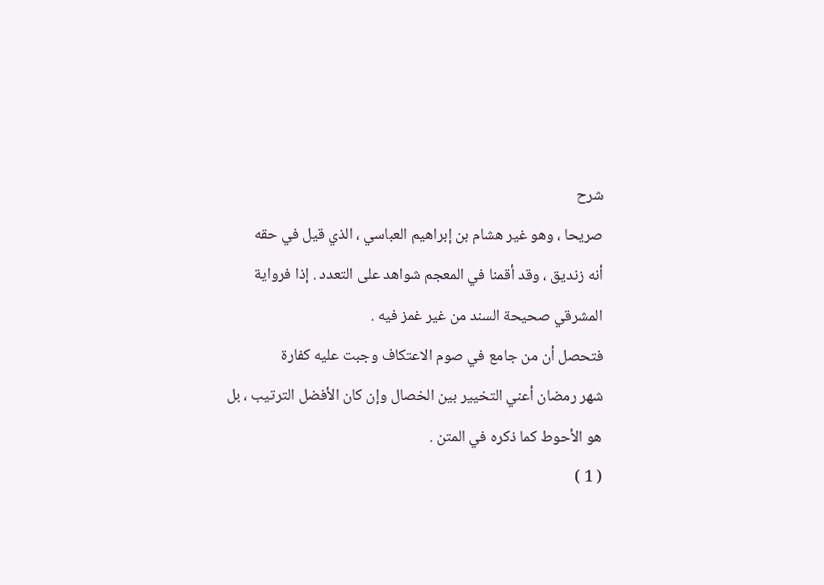شرح
صريحا ، وهو غير هشام بن إبراهيم العباسي ، الذي قيل في حقه
أنه زنديق ، وقد أقمنا في المعجم شواهد على التعدد . إذا فرواية
المشرقي صحيحة السند من غير غمز فيه .
فتحصل أن من جامع في صوم الاعتكاف وجبت عليه كفارة
شهر رمضان أعني التخيير بين الخصال وإن كان الأفضل الترتيب ، بل
هو الأحوط كما ذكره في المتن .
( 1 )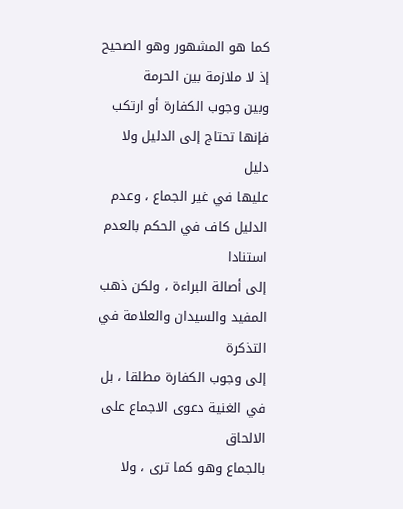كما هو المشهور وهو الصحيح إذ لا ملازمة بين الحرمة
وبين وجوب الكفارة أو ارتكب فإنها تحتاج إلى الدليل ولا دليل
عليها في غير الجماع ، وعدم الدليل كاف في الحكم بالعدم استنادا
إلى أصالة البراءة ، ولكن ذهب المفيد والسيدان والعلامة في التذكرة
إلى وجوب الكفارة مطلقا ، بل في الغنية دعوى الاجماع على الالحاق
بالجماع وهو كما ترى ، ولا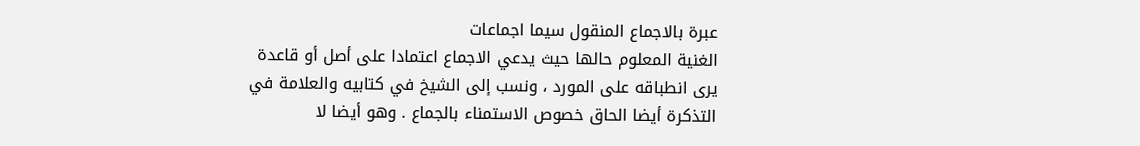عبرة بالاجماع المنقول سيما اجماعات
الغنية المعلوم حالها حيث يدعي الاجماع اعتمادا على أصل أو قاعدة
يرى انطباقه على المورد ، ونسب إلى الشيخ في كتابيه والعلامة في
التذكرة أيضا الحاق خصوص الاستمناء بالجماع . وهو أيضا لا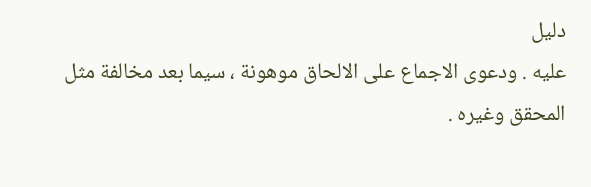دليل
عليه . ودعوى الاجماع على الالحاق موهونة ، سيما بعد مخالفة مثل
المحقق وغيره .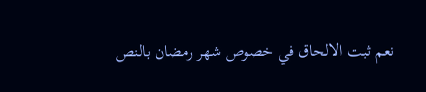نعم ثبت الالحاق في خصوص شهر رمضان بالنص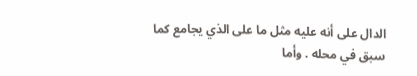الدال على أنه عليه مثل ما على الذي يجامع كما سبق في محله . وأما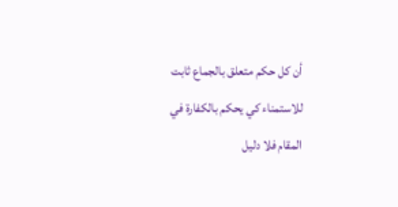أن كل حكم متعلق بالجماع ثابت للاستمناء كي يحكم بالكفارة في
المقام فلا دليل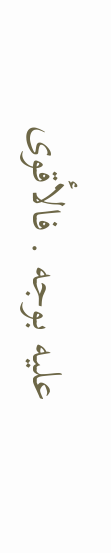عليه بوجه . فالأقوى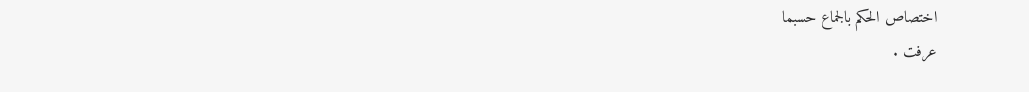اختصاص الحكم بالجماع حسبما
عرفت .